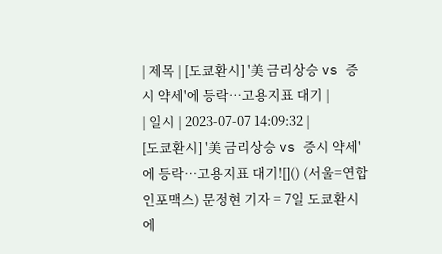| 제목 | [도쿄환시] '美 금리상승 vs 증시 약세'에 등락…고용지표 대기 |
| 일시 | 2023-07-07 14:09:32 |
[도쿄환시] '美 금리상승 vs 증시 약세'에 등락…고용지표 대기![]() (서울=연합인포맥스) 문정현 기자 = 7일 도쿄환시에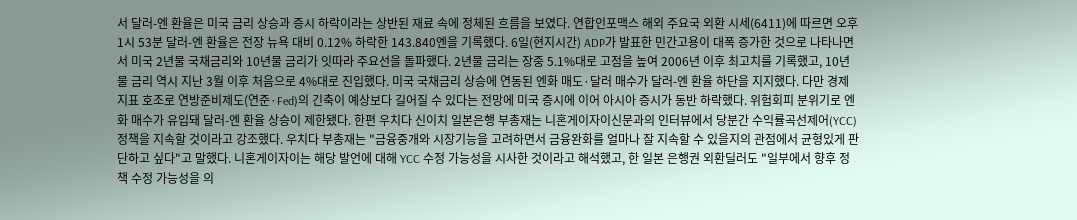서 달러-엔 환율은 미국 금리 상승과 증시 하락이라는 상반된 재료 속에 정체된 흐름을 보였다. 연합인포맥스 해외 주요국 외환 시세(6411)에 따르면 오후 1시 53분 달러-엔 환율은 전장 뉴욕 대비 0.12% 하락한 143.840엔을 기록했다. 6일(현지시간) ADP가 발표한 민간고용이 대폭 증가한 것으로 나타나면서 미국 2년물 국채금리와 10년물 금리가 잇따라 주요선을 돌파했다. 2년물 금리는 장중 5.1%대로 고점을 높여 2006년 이후 최고치를 기록했고, 10년물 금리 역시 지난 3월 이후 처음으로 4%대로 진입했다. 미국 국채금리 상승에 연동된 엔화 매도·달러 매수가 달러-엔 환율 하단을 지지했다. 다만 경제지표 호조로 연방준비제도(연준·Fed)의 긴축이 예상보다 길어질 수 있다는 전망에 미국 증시에 이어 아시아 증시가 동반 하락했다. 위험회피 분위기로 엔화 매수가 유입돼 달러-엔 환율 상승이 제한됐다. 한편 우치다 신이치 일본은행 부총재는 니혼게이자이신문과의 인터뷰에서 당분간 수익률곡선제어(YCC) 정책을 지속할 것이라고 강조했다. 우치다 부총재는 "금융중개와 시장기능을 고려하면서 금융완화를 얼마나 잘 지속할 수 있을지의 관점에서 균형있게 판단하고 싶다"고 말했다. 니혼게이자이는 해당 발언에 대해 YCC 수정 가능성을 시사한 것이라고 해석했고, 한 일본 은행권 외환딜러도 "일부에서 향후 정책 수정 가능성을 의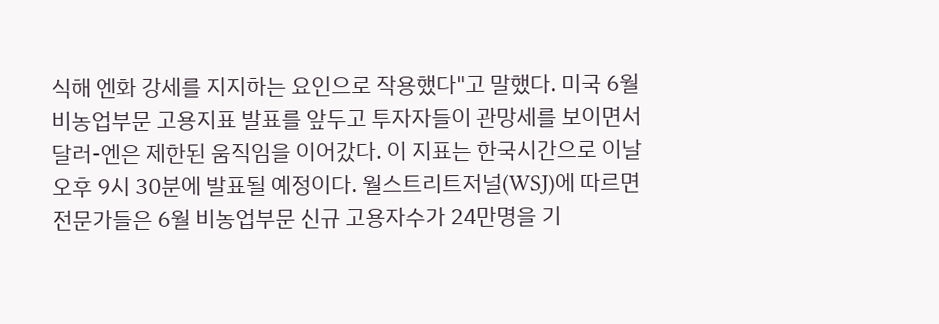식해 엔화 강세를 지지하는 요인으로 작용했다"고 말했다. 미국 6월 비농업부문 고용지표 발표를 앞두고 투자자들이 관망세를 보이면서 달러-엔은 제한된 움직임을 이어갔다. 이 지표는 한국시간으로 이날 오후 9시 30분에 발표될 예정이다. 월스트리트저널(WSJ)에 따르면 전문가들은 6월 비농업부문 신규 고용자수가 24만명을 기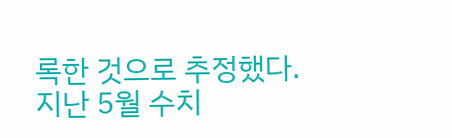록한 것으로 추정했다. 지난 5월 수치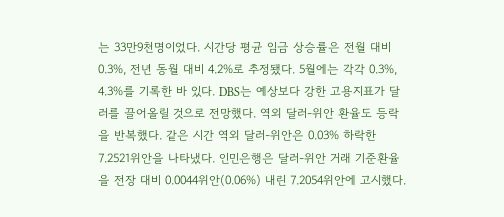는 33만9천명이었다. 시간당 평균 임금 상승률은 전월 대비 0.3%, 전년 동월 대비 4.2%로 추정됐다. 5월에는 각각 0.3%, 4.3%를 기록한 바 있다. DBS는 예상보다 강한 고용지표가 달러를 끌어올릴 것으로 전망했다. 역외 달러-위안 환율도 등락을 반복했다. 같은 시간 역외 달러-위안은 0.03% 하락한 7.2521위안을 나타냈다. 인민은행은 달러-위안 거래 기준환율을 전장 대비 0.0044위안(0.06%) 내린 7.2054위안에 고시했다.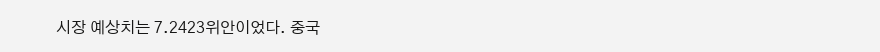시장 예상치는 7.2423위안이었다. 중국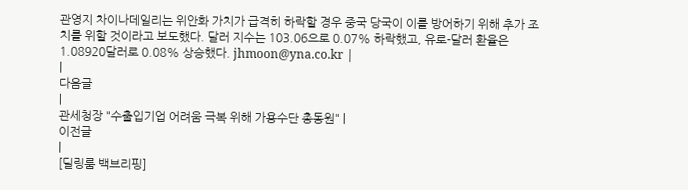관영지 차이나데일리는 위안화 가치가 급격히 하락할 경우 중국 당국이 이를 방어하기 위해 추가 조치를 위할 것이라고 보도했다. 달러 지수는 103.06으로 0.07% 하락했고, 유로-달러 환율은 1.08920달러로 0.08% 상승했다. jhmoon@yna.co.kr |
|
다음글
|
관세청장 "수출입기업 어려움 극복 위해 가용수단 총동원" |
이전글
|
[딜링룸 백브리핑]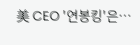美 CEO '연봉킹'은…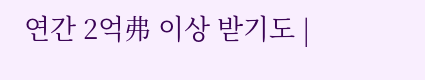연간 2억弗 이상 받기도 |